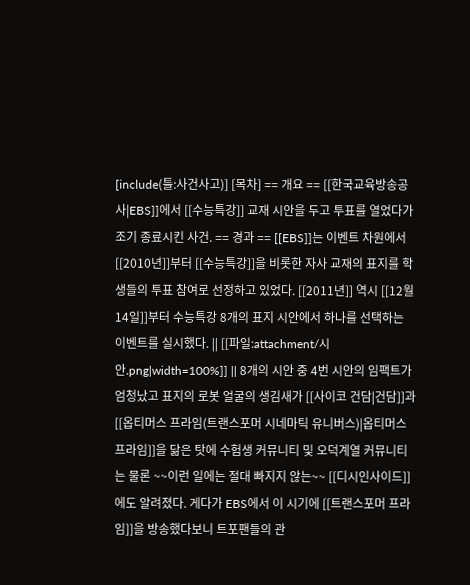[include(틀:사건사고)] [목차] == 개요 == [[한국교육방송공사|EBS]]에서 [[수능특강]] 교재 시안을 두고 투표를 열었다가 조기 종료시킨 사건. == 경과 == [[EBS]]는 이벤트 차원에서 [[2010년]]부터 [[수능특강]]을 비롯한 자사 교재의 표지를 학생들의 투표 참여로 선정하고 있었다. [[2011년]] 역시 [[12월 14일]]부터 수능특강 8개의 표지 시안에서 하나를 선택하는 이벤트를 실시했다. || [[파일:attachment/시안.png|width=100%]] || 8개의 시안 중 4번 시안의 임팩트가 엄청났고 표지의 로봇 얼굴의 생김새가 [[사이코 건담|건담]]과 [[옵티머스 프라임(트랜스포머 시네마틱 유니버스)|옵티머스 프라임]]을 닮은 탓에 수험생 커뮤니티 및 오덕계열 커뮤니티는 물론 ~~이런 일에는 절대 빠지지 않는~~ [[디시인사이드]]에도 알려졌다. 게다가 EBS에서 이 시기에 [[트랜스포머 프라임]]을 방송했다보니 트포팬들의 관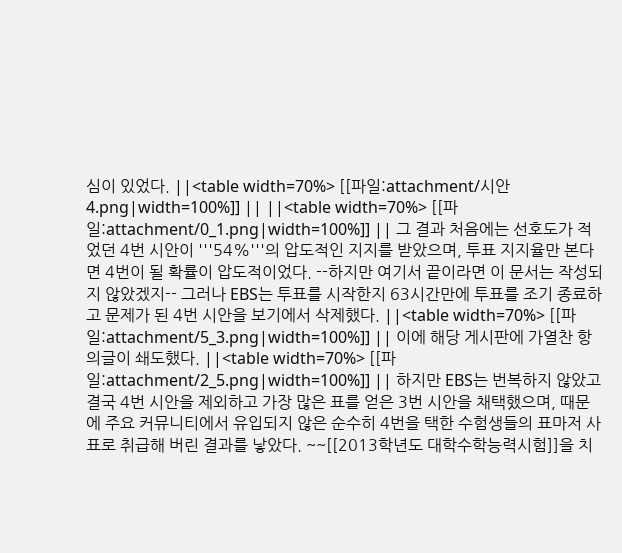심이 있었다. ||<table width=70%> [[파일:attachment/시안4.png|width=100%]] || ||<table width=70%> [[파일:attachment/0_1.png|width=100%]] || 그 결과 처음에는 선호도가 적었던 4번 시안이 '''54%'''의 압도적인 지지를 받았으며, 투표 지지율만 본다면 4번이 될 확률이 압도적이었다. --하지만 여기서 끝이라면 이 문서는 작성되지 않았겠지-- 그러나 EBS는 투표를 시작한지 63시간만에 투표를 조기 종료하고 문제가 된 4번 시안을 보기에서 삭제했다. ||<table width=70%> [[파일:attachment/5_3.png|width=100%]] || 이에 해당 게시판에 가열찬 항의글이 쇄도했다. ||<table width=70%> [[파일:attachment/2_5.png|width=100%]] || 하지만 EBS는 번복하지 않았고 결국 4번 시안을 제외하고 가장 많은 표를 얻은 3번 시안을 채택했으며, 때문에 주요 커뮤니티에서 유입되지 않은 순수히 4번을 택한 수험생들의 표마저 사표로 취급해 버린 결과를 낳았다. ~~[[2013학년도 대학수학능력시험]]을 치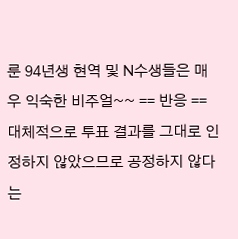룬 94년생 현역 및 N수생들은 매우 익숙한 비주얼~~ == 반응 == 대체적으로 투표 결과를 그대로 인정하지 않았으므로 공정하지 않다는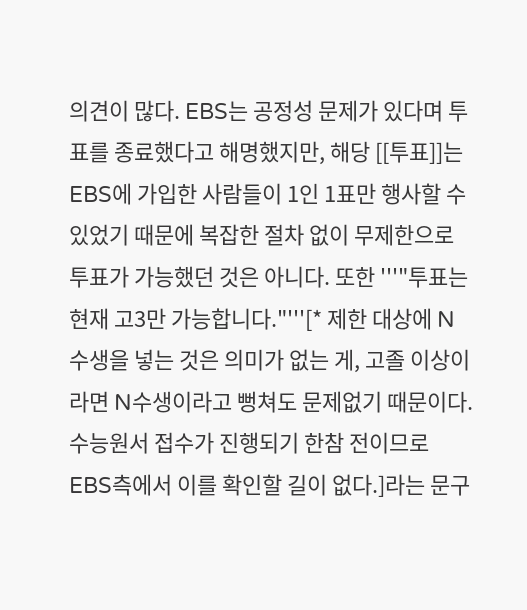의견이 많다. EBS는 공정성 문제가 있다며 투표를 종료했다고 해명했지만, 해당 [[투표]]는 EBS에 가입한 사람들이 1인 1표만 행사할 수 있었기 때문에 복잡한 절차 없이 무제한으로 투표가 가능했던 것은 아니다. 또한 '''"투표는 현재 고3만 가능합니다."'''[* 제한 대상에 N수생을 넣는 것은 의미가 없는 게, 고졸 이상이라면 N수생이라고 뻥쳐도 문제없기 때문이다. 수능원서 접수가 진행되기 한참 전이므로 EBS측에서 이를 확인할 길이 없다.]라는 문구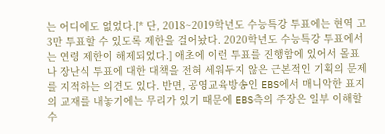는 어디에도 없었다.[* 단, 2018~2019학년도 수능특강 투표에는 현역 고3만 투표할 수 있도록 제한을 걸어놨다. 2020학년도 수능특강 투표에서는 연령 제한이 해제되었다.] 애초에 이런 투표를 진행함에 있어서 몰표나 장난식 투표에 대한 대책을 전혀 세워두지 않은 근본적인 기획의 문제를 지적하는 의견도 있다. 반면, 공영교육방송인 EBS에서 매니악한 표지의 교재를 내놓기에는 무리가 있기 때문에 EBS측의 주장은 일부 이해할 수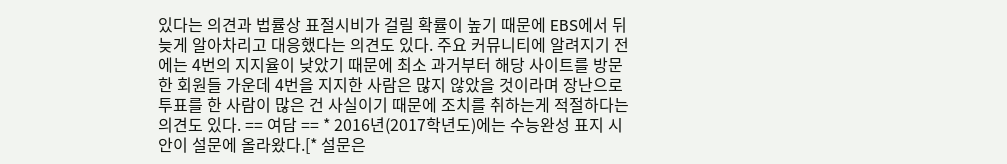있다는 의견과 법률상 표절시비가 걸릴 확률이 높기 때문에 EBS에서 뒤늦게 알아차리고 대응했다는 의견도 있다. 주요 커뮤니티에 알려지기 전에는 4번의 지지율이 낮았기 때문에 최소 과거부터 해당 사이트를 방문한 회원들 가운데 4번을 지지한 사람은 많지 않았을 것이라며 장난으로 투표를 한 사람이 많은 건 사실이기 때문에 조치를 취하는게 적절하다는 의견도 있다. == 여담 == * 2016년(2017학년도)에는 수능완성 표지 시안이 설문에 올라왔다.[* 설문은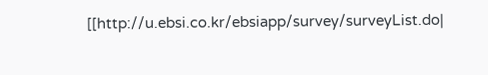[[http://u.ebsi.co.kr/ebsiapp/survey/surveyList.do|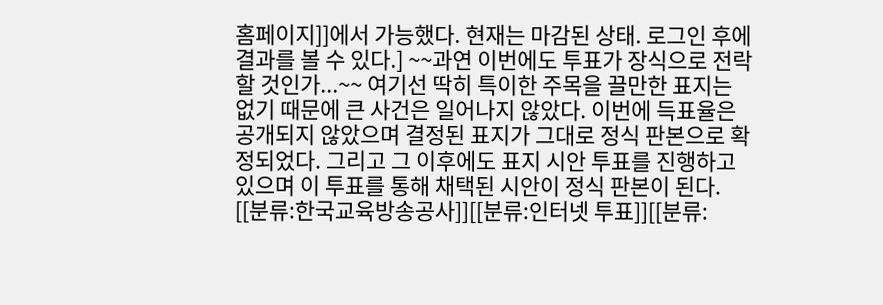홈페이지]]에서 가능했다. 현재는 마감된 상태. 로그인 후에 결과를 볼 수 있다.] ~~과연 이번에도 투표가 장식으로 전락할 것인가...~~ 여기선 딱히 특이한 주목을 끌만한 표지는 없기 때문에 큰 사건은 일어나지 않았다. 이번에 득표율은 공개되지 않았으며 결정된 표지가 그대로 정식 판본으로 확정되었다. 그리고 그 이후에도 표지 시안 투표를 진행하고 있으며 이 투표를 통해 채택된 시안이 정식 판본이 된다. [[분류:한국교육방송공사]][[분류:인터넷 투표]][[분류: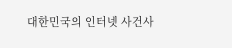대한민국의 인터넷 사건사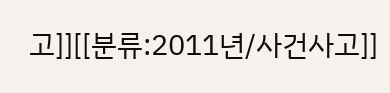고]][[분류:2011년/사건사고]]